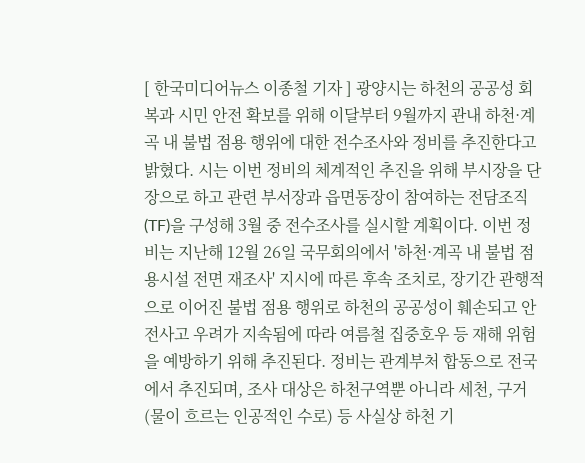[ 한국미디어뉴스 이종철 기자 ] 광양시는 하천의 공공성 회복과 시민 안전 확보를 위해 이달부터 9월까지 관내 하천·계곡 내 불법 점용 행위에 대한 전수조사와 정비를 추진한다고 밝혔다. 시는 이번 정비의 체계적인 추진을 위해 부시장을 단장으로 하고 관련 부서장과 읍면동장이 참여하는 전담조직(TF)을 구성해 3월 중 전수조사를 실시할 계획이다. 이번 정비는 지난해 12월 26일 국무회의에서 '하천·계곡 내 불법 점용시설 전면 재조사' 지시에 따른 후속 조치로, 장기간 관행적으로 이어진 불법 점용 행위로 하천의 공공성이 훼손되고 안전사고 우려가 지속됨에 따라 여름철 집중호우 등 재해 위험을 예방하기 위해 추진된다. 정비는 관계부처 합동으로 전국에서 추진되며, 조사 대상은 하천구역뿐 아니라 세천, 구거(물이 흐르는 인공적인 수로) 등 사실상 하천 기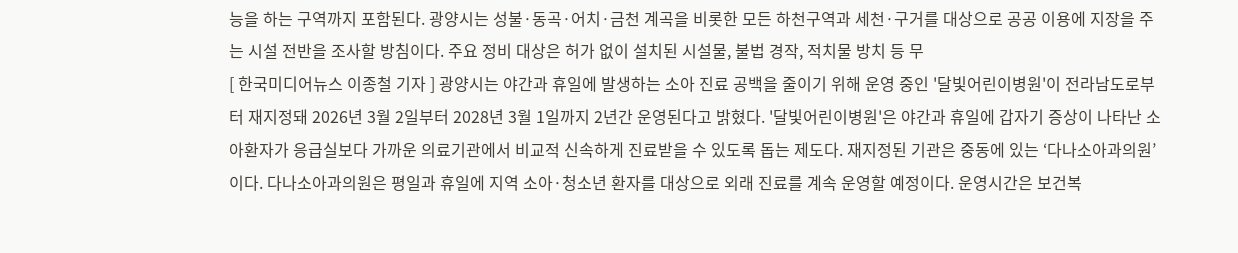능을 하는 구역까지 포함된다. 광양시는 성불·동곡·어치·금천 계곡을 비롯한 모든 하천구역과 세천·구거를 대상으로 공공 이용에 지장을 주는 시설 전반을 조사할 방침이다. 주요 정비 대상은 허가 없이 설치된 시설물, 불법 경작, 적치물 방치 등 무
[ 한국미디어뉴스 이종철 기자 ] 광양시는 야간과 휴일에 발생하는 소아 진료 공백을 줄이기 위해 운영 중인 '달빛어린이병원'이 전라남도로부터 재지정돼 2026년 3월 2일부터 2028년 3월 1일까지 2년간 운영된다고 밝혔다. '달빛어린이병원'은 야간과 휴일에 갑자기 증상이 나타난 소아환자가 응급실보다 가까운 의료기관에서 비교적 신속하게 진료받을 수 있도록 돕는 제도다. 재지정된 기관은 중동에 있는 ‘다나소아과의원’이다. 다나소아과의원은 평일과 휴일에 지역 소아·청소년 환자를 대상으로 외래 진료를 계속 운영할 예정이다. 운영시간은 보건복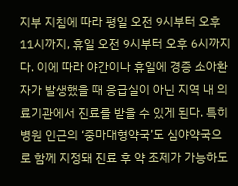지부 지침에 따라 평일 오전 9시부터 오후 11시까지, 휴일 오전 9시부터 오후 6시까지다. 이에 따라 야간이나 휴일에 경증 소아환자가 발생했을 때 응급실이 아닌 지역 내 의료기관에서 진료를 받을 수 있게 된다. 특히 병원 인근의 ‘중마대형약국’도 심야약국으로 함께 지정돼 진료 후 약 조제가 가능하도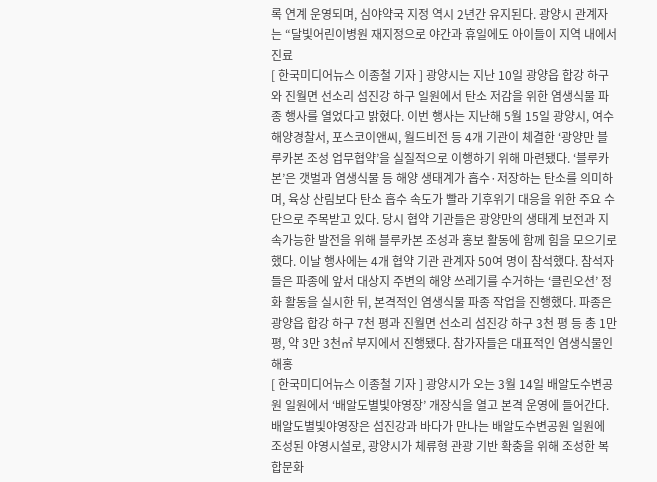록 연계 운영되며, 심야약국 지정 역시 2년간 유지된다. 광양시 관계자는 “달빛어린이병원 재지정으로 야간과 휴일에도 아이들이 지역 내에서 진료
[ 한국미디어뉴스 이종철 기자 ] 광양시는 지난 10일 광양읍 합강 하구와 진월면 선소리 섬진강 하구 일원에서 탄소 저감을 위한 염생식물 파종 행사를 열었다고 밝혔다. 이번 행사는 지난해 5월 15일 광양시, 여수해양경찰서, 포스코이앤씨, 월드비전 등 4개 기관이 체결한 ‘광양만 블루카본 조성 업무협약’을 실질적으로 이행하기 위해 마련됐다. ‘블루카본’은 갯벌과 염생식물 등 해양 생태계가 흡수·저장하는 탄소를 의미하며, 육상 산림보다 탄소 흡수 속도가 빨라 기후위기 대응을 위한 주요 수단으로 주목받고 있다. 당시 협약 기관들은 광양만의 생태계 보전과 지속가능한 발전을 위해 블루카본 조성과 홍보 활동에 함께 힘을 모으기로 했다. 이날 행사에는 4개 협약 기관 관계자 50여 명이 참석했다. 참석자들은 파종에 앞서 대상지 주변의 해양 쓰레기를 수거하는 ‘클린오션’ 정화 활동을 실시한 뒤, 본격적인 염생식물 파종 작업을 진행했다. 파종은 광양읍 합강 하구 7천 평과 진월면 선소리 섬진강 하구 3천 평 등 총 1만 평, 약 3만 3천㎡ 부지에서 진행됐다. 참가자들은 대표적인 염생식물인 해홍
[ 한국미디어뉴스 이종철 기자 ] 광양시가 오는 3월 14일 배알도수변공원 일원에서 ‘배알도별빛야영장’ 개장식을 열고 본격 운영에 들어간다. 배알도별빛야영장은 섬진강과 바다가 만나는 배알도수변공원 일원에 조성된 야영시설로, 광양시가 체류형 관광 기반 확충을 위해 조성한 복합문화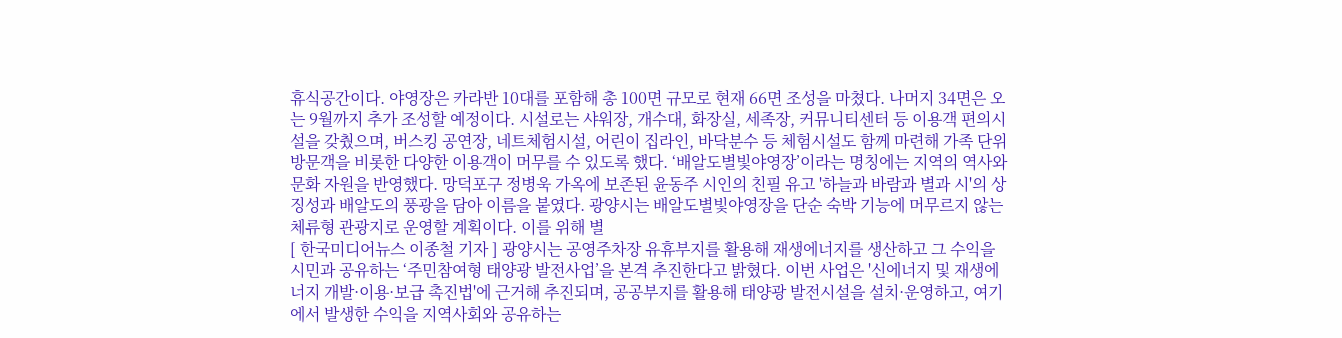휴식공간이다. 야영장은 카라반 10대를 포함해 총 100면 규모로 현재 66면 조성을 마쳤다. 나머지 34면은 오는 9월까지 추가 조성할 예정이다. 시설로는 샤워장, 개수대, 화장실, 세족장, 커뮤니티센터 등 이용객 편의시설을 갖췄으며, 버스킹 공연장, 네트체험시설, 어린이 집라인, 바닥분수 등 체험시설도 함께 마련해 가족 단위 방문객을 비롯한 다양한 이용객이 머무를 수 있도록 했다. ‘배알도별빛야영장’이라는 명칭에는 지역의 역사와 문화 자원을 반영했다. 망덕포구 정병욱 가옥에 보존된 윤동주 시인의 친필 유고 '하늘과 바람과 별과 시'의 상징성과 배알도의 풍광을 담아 이름을 붙였다. 광양시는 배알도별빛야영장을 단순 숙박 기능에 머무르지 않는 체류형 관광지로 운영할 계획이다. 이를 위해 별
[ 한국미디어뉴스 이종철 기자 ] 광양시는 공영주차장 유휴부지를 활용해 재생에너지를 생산하고 그 수익을 시민과 공유하는 ‘주민참여형 태양광 발전사업’을 본격 추진한다고 밝혔다. 이번 사업은 '신에너지 및 재생에너지 개발·이용·보급 촉진법'에 근거해 추진되며, 공공부지를 활용해 태양광 발전시설을 설치·운영하고, 여기에서 발생한 수익을 지역사회와 공유하는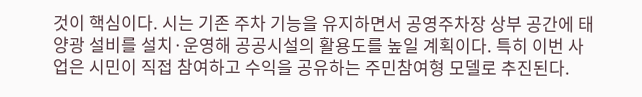것이 핵심이다. 시는 기존 주차 기능을 유지하면서 공영주차장 상부 공간에 태양광 설비를 설치·운영해 공공시설의 활용도를 높일 계획이다. 특히 이번 사업은 시민이 직접 참여하고 수익을 공유하는 주민참여형 모델로 추진된다.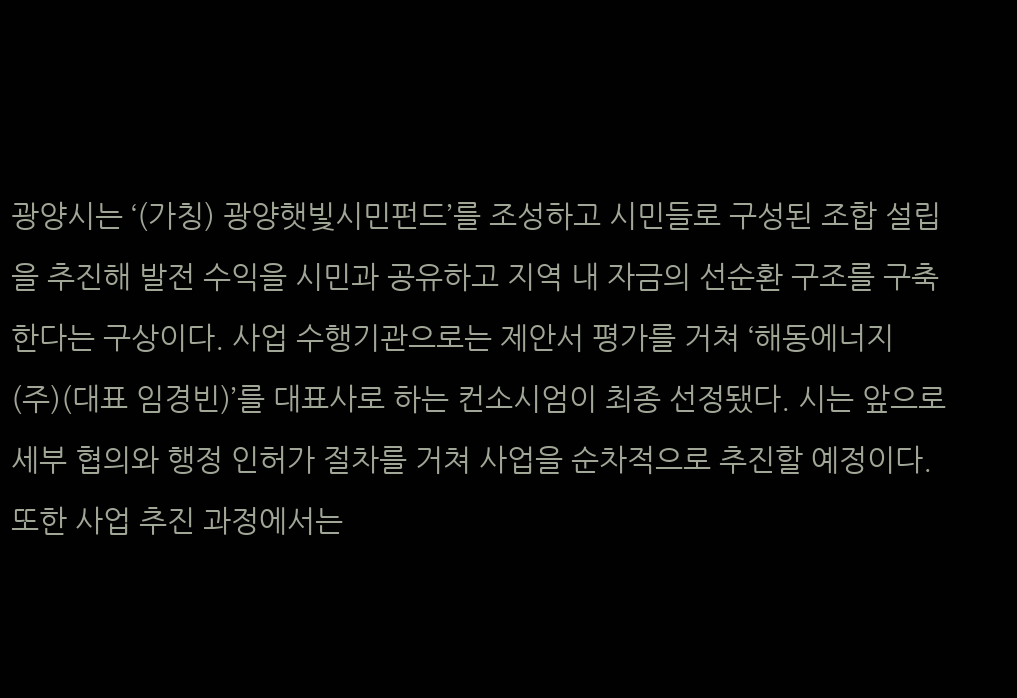광양시는 ‘(가칭) 광양햇빛시민펀드’를 조성하고 시민들로 구성된 조합 설립을 추진해 발전 수익을 시민과 공유하고 지역 내 자금의 선순환 구조를 구축한다는 구상이다. 사업 수행기관으로는 제안서 평가를 거쳐 ‘해동에너지(주)(대표 임경빈)’를 대표사로 하는 컨소시엄이 최종 선정됐다. 시는 앞으로 세부 협의와 행정 인허가 절차를 거쳐 사업을 순차적으로 추진할 예정이다. 또한 사업 추진 과정에서는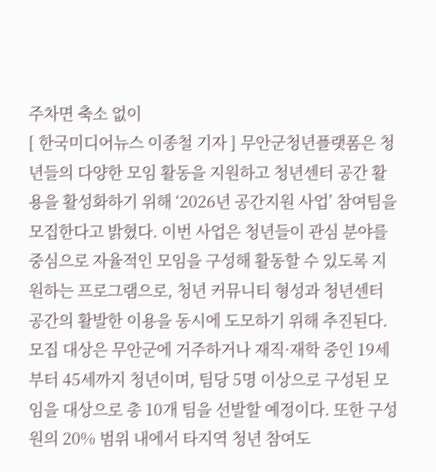주차면 축소 없이
[ 한국미디어뉴스 이종철 기자 ] 무안군청년플랫폼은 청년들의 다양한 모임 활동을 지원하고 청년센터 공간 활용을 활성화하기 위해 ‘2026년 공간지원 사업’ 참여팀을 모집한다고 밝혔다. 이번 사업은 청년들이 관심 분야를 중심으로 자율적인 모임을 구성해 활동할 수 있도록 지원하는 프로그램으로, 청년 커뮤니티 형성과 청년센터 공간의 활발한 이용을 동시에 도모하기 위해 추진된다. 모집 대상은 무안군에 거주하거나 재직·재학 중인 19세부터 45세까지 청년이며, 팀당 5명 이상으로 구성된 모임을 대상으로 총 10개 팀을 선발할 예정이다. 또한 구성원의 20% 범위 내에서 타지역 청년 참여도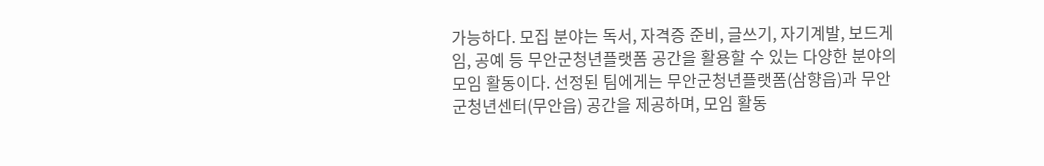가능하다. 모집 분야는 독서, 자격증 준비, 글쓰기, 자기계발, 보드게임, 공예 등 무안군청년플랫폼 공간을 활용할 수 있는 다양한 분야의 모임 활동이다. 선정된 팀에게는 무안군청년플랫폼(삼향읍)과 무안군청년센터(무안읍) 공간을 제공하며, 모임 활동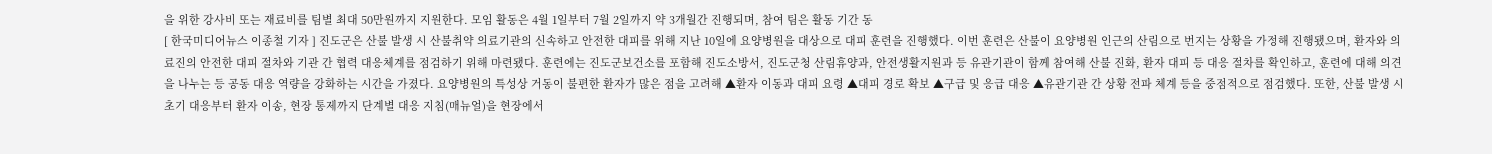을 위한 강사비 또는 재료비를 팀별 최대 50만원까지 지원한다. 모임 활동은 4월 1일부터 7월 2일까지 약 3개월간 진행되며, 참여 팀은 활동 기간 동
[ 한국미디어뉴스 이종철 기자 ] 진도군은 산불 발생 시 산불취약 의료기관의 신속하고 안전한 대피를 위해 지난 10일에 요양병원을 대상으로 대피 훈련을 진행했다. 이번 훈련은 산불이 요양병원 인근의 산림으로 번지는 상황을 가정해 진행됐으며, 환자와 의료진의 안전한 대피 절차와 기관 간 협력 대응체계를 점검하기 위해 마련됐다. 훈련에는 진도군보건소를 포함해 진도소방서, 진도군청 산림휴양과, 안전생활지원과 등 유관기관이 함께 참여해 산불 진화, 환자 대피 등 대응 절차를 확인하고, 훈련에 대해 의견을 나누는 등 공동 대응 역량을 강화하는 시간을 가졌다. 요양병원의 특성상 거동이 불편한 환자가 많은 점을 고려해 ▲환자 이동과 대피 요령 ▲대피 경로 확보 ▲구급 및 응급 대응 ▲유관기관 간 상황 전파 체계 등을 중점적으로 점검했다. 또한, 산불 발생 시 초기 대응부터 환자 이송, 현장 통제까지 단계별 대응 지침(매뉴얼)을 현장에서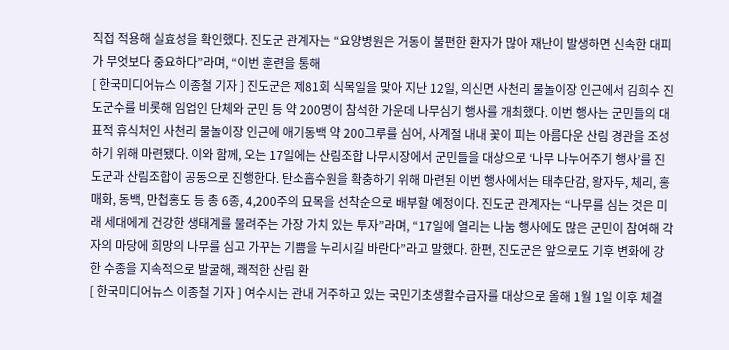직접 적용해 실효성을 확인했다. 진도군 관계자는 “요양병원은 거동이 불편한 환자가 많아 재난이 발생하면 신속한 대피가 무엇보다 중요하다”라며, “이번 훈련을 통해
[ 한국미디어뉴스 이종철 기자 ] 진도군은 제81회 식목일을 맞아 지난 12일, 의신면 사천리 물놀이장 인근에서 김희수 진도군수를 비롯해 임업인 단체와 군민 등 약 200명이 참석한 가운데 나무심기 행사를 개최했다. 이번 행사는 군민들의 대표적 휴식처인 사천리 물놀이장 인근에 애기동백 약 200그루를 심어, 사계절 내내 꽃이 피는 아름다운 산림 경관을 조성하기 위해 마련됐다. 이와 함께, 오는 17일에는 산림조합 나무시장에서 군민들을 대상으로 ‘나무 나누어주기 행사’를 진도군과 산림조합이 공동으로 진행한다. 탄소흡수원을 확충하기 위해 마련된 이번 행사에서는 태추단감, 왕자두, 체리, 홍매화, 동백, 만첩홍도 등 총 6종, 4,200주의 묘목을 선착순으로 배부할 예정이다. 진도군 관계자는 “나무를 심는 것은 미래 세대에게 건강한 생태계를 물려주는 가장 가치 있는 투자”라며, “17일에 열리는 나눔 행사에도 많은 군민이 참여해 각자의 마당에 희망의 나무를 심고 가꾸는 기쁨을 누리시길 바란다”라고 말했다. 한편, 진도군은 앞으로도 기후 변화에 강한 수종을 지속적으로 발굴해, 쾌적한 산림 환
[ 한국미디어뉴스 이종철 기자 ] 여수시는 관내 거주하고 있는 국민기초생활수급자를 대상으로 올해 1월 1일 이후 체결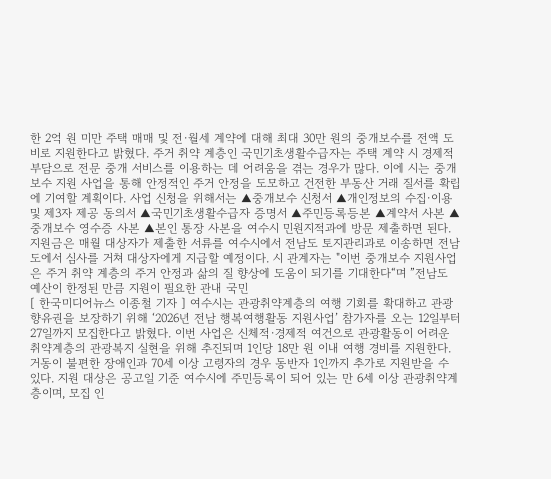한 2억 원 미만 주택 매매 및 전·월세 계약에 대해 최대 30만 원의 중개보수를 전액 도비로 지원한다고 밝혔다. 주거 취약 계층인 국민기초생활수급자는 주택 계약 시 경제적 부담으로 전문 중개 서비스를 이용하는 데 어려움을 겪는 경우가 많다. 이에 시는 중개보수 지원 사업을 통해 안정적인 주거 안정을 도모하고 건전한 부동산 거래 질서를 확립에 기여할 계획이다. 사업 신청을 위해서는 ▲중개보수 신청서 ▲개인정보의 수집·이용 및 제3자 제공 동의서 ▲국민기초생활수급자 증명서 ▲주민등록등본 ▲계약서 사본 ▲중개보수 영수증 사본 ▲본인 통장 사본을 여수시 민원지적과에 방문 제출하면 된다. 지원금은 매월 대상자가 제출한 서류를 여수시에서 전남도 토지관리과로 이송하면 전남도에서 심사를 거쳐 대상자에게 지급할 예정이다. 시 관계자는 "이번 중개보수 지원사업은 주거 취약 계층의 주거 안정과 삶의 질 향상에 도움이 되기를 기대한다“며 ”전남도 예산이 한정된 만큼 지원이 필요한 관내 국민
[ 한국미디어뉴스 이종철 기자 ] 여수시는 관광취약계층의 여행 기회를 확대하고 관광 향유권을 보장하기 위해 ‘2026년 전남 행복여행활동 지원사업’ 참가자를 오는 12일부터 27일까지 모집한다고 밝혔다. 이번 사업은 신체적·경제적 여건으로 관광활동이 어려운 취약계층의 관광복지 실현을 위해 추진되며 1인당 18만 원 이내 여행 경비를 지원한다. 거동이 불편한 장애인과 70세 이상 고령자의 경우 동반자 1인까지 추가로 지원받을 수 있다. 지원 대상은 공고일 기준 여수시에 주민등록이 되어 있는 만 6세 이상 관광취약계층이며, 모집 인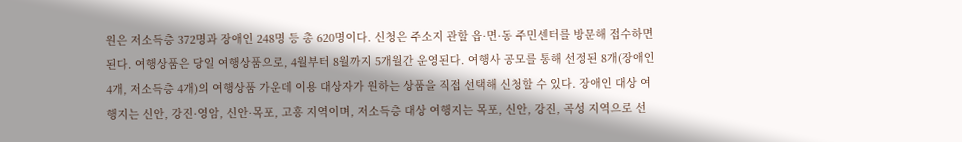원은 저소득층 372명과 장애인 248명 등 총 620명이다. 신청은 주소지 관할 읍·면·동 주민센터를 방문해 접수하면 된다. 여행상품은 당일 여행상품으로, 4월부터 8월까지 5개월간 운영된다. 여행사 공모를 통해 선정된 8개(장애인 4개, 저소득층 4개)의 여행상품 가운데 이용 대상자가 원하는 상품을 직접 선택해 신청할 수 있다. 장애인 대상 여행지는 신안, 강진·영암, 신안·목포, 고흥 지역이며, 저소득층 대상 여행지는 목포, 신안, 강진, 곡성 지역으로 선